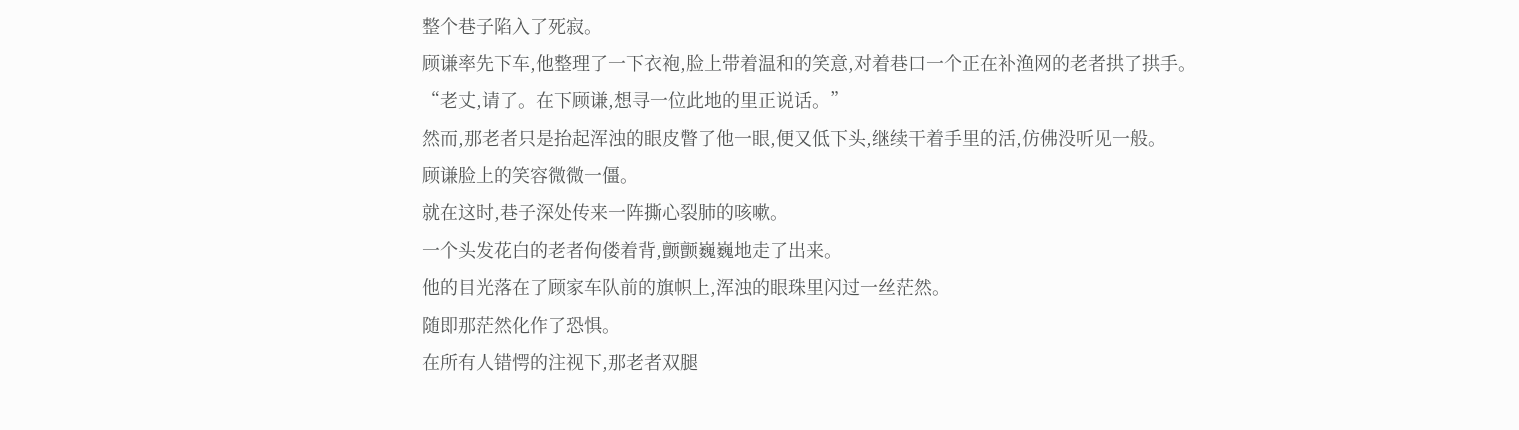整个巷子陷入了死寂。
顾谦率先下车,他整理了一下衣袍,脸上带着温和的笑意,对着巷口一个正在补渔网的老者拱了拱手。
“老丈,请了。在下顾谦,想寻一位此地的里正说话。”
然而,那老者只是抬起浑浊的眼皮瞥了他一眼,便又低下头,继续干着手里的活,仿佛没听见一般。
顾谦脸上的笑容微微一僵。
就在这时,巷子深处传来一阵撕心裂肺的咳嗽。
一个头发花白的老者佝偻着背,颤颤巍巍地走了出来。
他的目光落在了顾家车队前的旗帜上,浑浊的眼珠里闪过一丝茫然。
随即那茫然化作了恐惧。
在所有人错愕的注视下,那老者双腿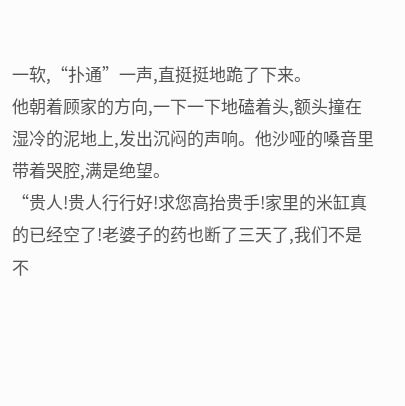一软,“扑通”一声,直挺挺地跪了下来。
他朝着顾家的方向,一下一下地磕着头,额头撞在湿冷的泥地上,发出沉闷的声响。他沙哑的嗓音里带着哭腔,满是绝望。
“贵人!贵人行行好!求您高抬贵手!家里的米缸真的已经空了!老婆子的药也断了三天了,我们不是不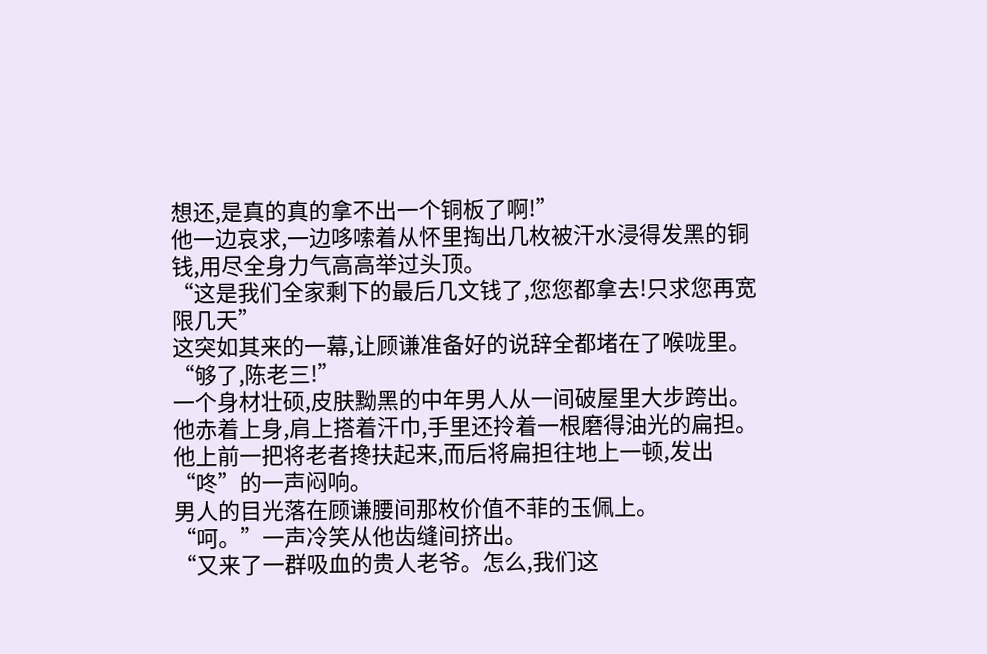想还,是真的真的拿不出一个铜板了啊!”
他一边哀求,一边哆嗦着从怀里掏出几枚被汗水浸得发黑的铜钱,用尽全身力气高高举过头顶。
“这是我们全家剩下的最后几文钱了,您您都拿去!只求您再宽限几天”
这突如其来的一幕,让顾谦准备好的说辞全都堵在了喉咙里。
“够了,陈老三!”
一个身材壮硕,皮肤黝黑的中年男人从一间破屋里大步跨出。
他赤着上身,肩上搭着汗巾,手里还拎着一根磨得油光的扁担。
他上前一把将老者搀扶起来,而后将扁担往地上一顿,发出“咚”的一声闷响。
男人的目光落在顾谦腰间那枚价值不菲的玉佩上。
“呵。”一声冷笑从他齿缝间挤出。
“又来了一群吸血的贵人老爷。怎么,我们这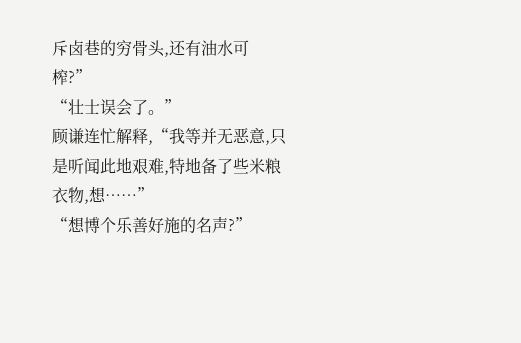斥卤巷的穷骨头,还有油水可榨?”
“壮士误会了。”
顾谦连忙解释,“我等并无恶意,只是听闻此地艰难,特地备了些米粮衣物,想……”
“想博个乐善好施的名声?”